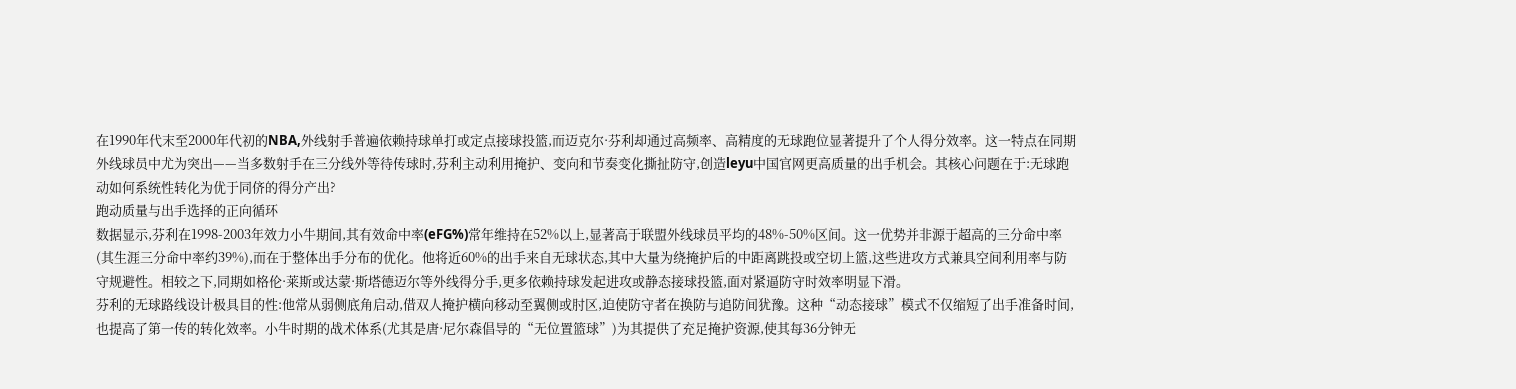在1990年代末至2000年代初的NBA,外线射手普遍依赖持球单打或定点接球投篮,而迈克尔·芬利却通过高频率、高精度的无球跑位显著提升了个人得分效率。这一特点在同期外线球员中尤为突出——当多数射手在三分线外等待传球时,芬利主动利用掩护、变向和节奏变化撕扯防守,创造leyu中国官网更高质量的出手机会。其核心问题在于:无球跑动如何系统性转化为优于同侪的得分产出?
跑动质量与出手选择的正向循环
数据显示,芬利在1998-2003年效力小牛期间,其有效命中率(eFG%)常年维持在52%以上,显著高于联盟外线球员平均的48%-50%区间。这一优势并非源于超高的三分命中率(其生涯三分命中率约39%),而在于整体出手分布的优化。他将近60%的出手来自无球状态,其中大量为绕掩护后的中距离跳投或空切上篮,这些进攻方式兼具空间利用率与防守规避性。相较之下,同期如格伦·莱斯或达蒙·斯塔德迈尔等外线得分手,更多依赖持球发起进攻或静态接球投篮,面对紧逼防守时效率明显下滑。
芬利的无球路线设计极具目的性:他常从弱侧底角启动,借双人掩护横向移动至翼侧或肘区,迫使防守者在换防与追防间犹豫。这种“动态接球”模式不仅缩短了出手准备时间,也提高了第一传的转化效率。小牛时期的战术体系(尤其是唐·尼尔森倡导的“无位置篮球”)为其提供了充足掩护资源,使其每36分钟无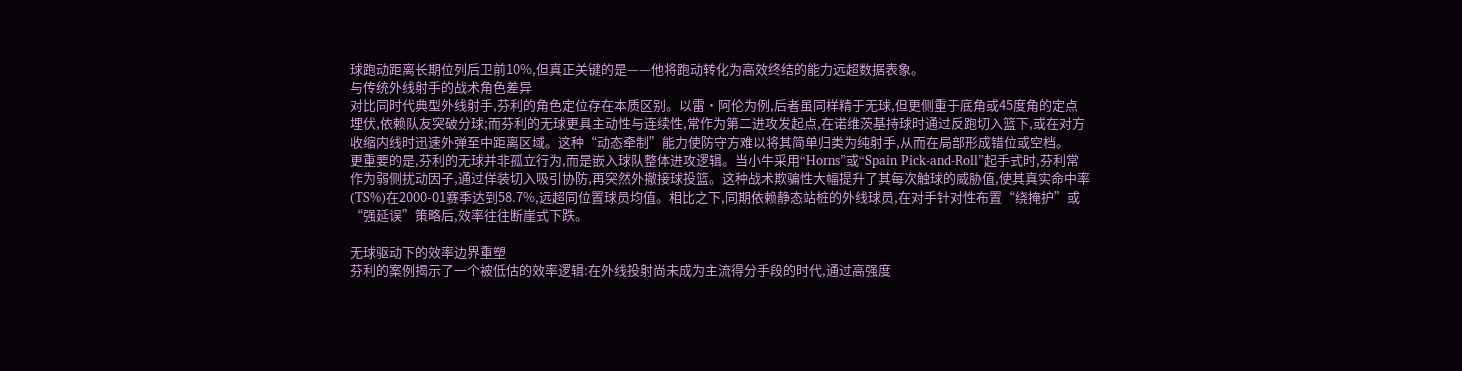球跑动距离长期位列后卫前10%,但真正关键的是——他将跑动转化为高效终结的能力远超数据表象。
与传统外线射手的战术角色差异
对比同时代典型外线射手,芬利的角色定位存在本质区别。以雷·阿伦为例,后者虽同样精于无球,但更侧重于底角或45度角的定点埋伏,依赖队友突破分球;而芬利的无球更具主动性与连续性,常作为第二进攻发起点,在诺维茨基持球时通过反跑切入篮下,或在对方收缩内线时迅速外弹至中距离区域。这种“动态牵制”能力使防守方难以将其简单归类为纯射手,从而在局部形成错位或空档。
更重要的是,芬利的无球并非孤立行为,而是嵌入球队整体进攻逻辑。当小牛采用“Horns”或“Spain Pick-and-Roll”起手式时,芬利常作为弱侧扰动因子,通过佯装切入吸引协防,再突然外撤接球投篮。这种战术欺骗性大幅提升了其每次触球的威胁值,使其真实命中率(TS%)在2000-01赛季达到58.7%,远超同位置球员均值。相比之下,同期依赖静态站桩的外线球员,在对手针对性布置“绕掩护”或“强延误”策略后,效率往往断崖式下跌。

无球驱动下的效率边界重塑
芬利的案例揭示了一个被低估的效率逻辑:在外线投射尚未成为主流得分手段的时代,通过高强度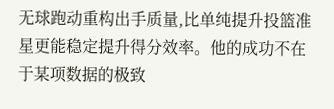无球跑动重构出手质量,比单纯提升投篮准星更能稳定提升得分效率。他的成功不在于某项数据的极致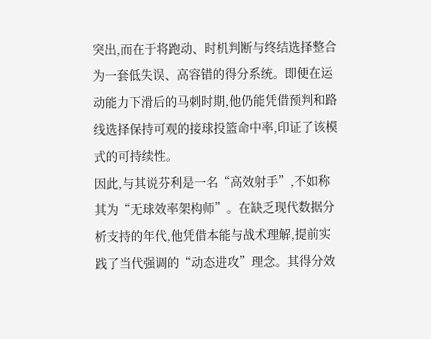突出,而在于将跑动、时机判断与终结选择整合为一套低失误、高容错的得分系统。即便在运动能力下滑后的马刺时期,他仍能凭借预判和路线选择保持可观的接球投篮命中率,印证了该模式的可持续性。
因此,与其说芬利是一名“高效射手”,不如称其为“无球效率架构师”。在缺乏现代数据分析支持的年代,他凭借本能与战术理解,提前实践了当代强调的“动态进攻”理念。其得分效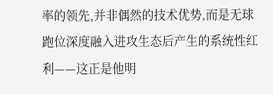率的领先,并非偶然的技术优势,而是无球跑位深度融入进攻生态后产生的系统性红利——这正是他明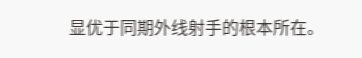显优于同期外线射手的根本所在。